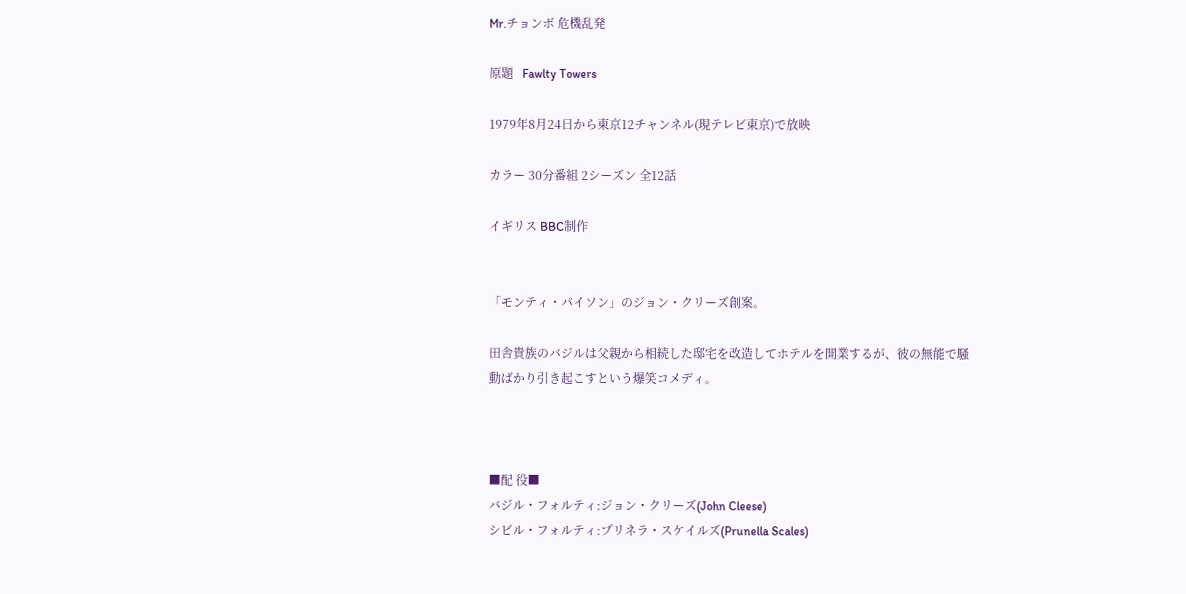Mr.チョンボ 危機乱発

原題   Fawlty Towers

1979年8月24日から東京12チャンネル(現テレビ東京)で放映

カラー 30分番組 2シーズン 全12話

イギリス BBC制作


「モンティ・パイソン」のジョン・クリーズ創案。

田舎貴族のバジルは父親から相続した邸宅を改造してホテルを開業するが、彼の無能で騒動ばかり引き起こすという爆笑コメディ。



■配 役■
バジル・フォルティ:ジョン・クリーズ(John Cleese)
シビル・フォルティ:プリネラ・スケイルズ(Prunella Scales)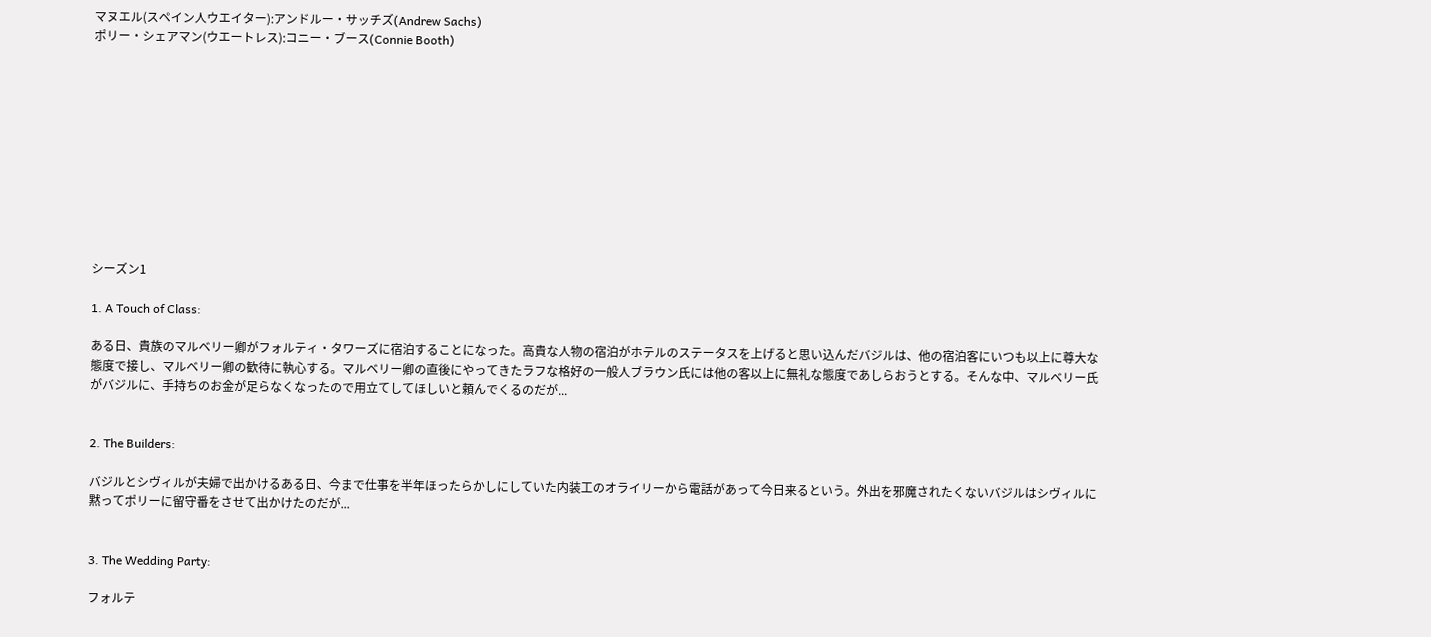マヌエル(スペイン人ウエイター):アンドルー・サッチズ(Andrew Sachs)
ポリー・シェアマン(ウエートレス):コニー・ブース(Connie Booth)











シーズン1

1. A Touch of Class:

ある日、貴族のマルベリー卿がフォルティ・タワーズに宿泊することになった。高貴な人物の宿泊がホテルのステータスを上げると思い込んだバジルは、他の宿泊客にいつも以上に尊大な態度で接し、マルベリー卿の歓待に執心する。マルベリー卿の直後にやってきたラフな格好の一般人ブラウン氏には他の客以上に無礼な態度であしらおうとする。そんな中、マルベリー氏がバジルに、手持ちのお金が足らなくなったので用立てしてほしいと頼んでくるのだが...


2. The Builders:

バジルとシヴィルが夫婦で出かけるある日、今まで仕事を半年ほったらかしにしていた内装工のオライリーから電話があって今日来るという。外出を邪魔されたくないバジルはシヴィルに黙ってポリーに留守番をさせて出かけたのだが...


3. The Wedding Party:

フォルテ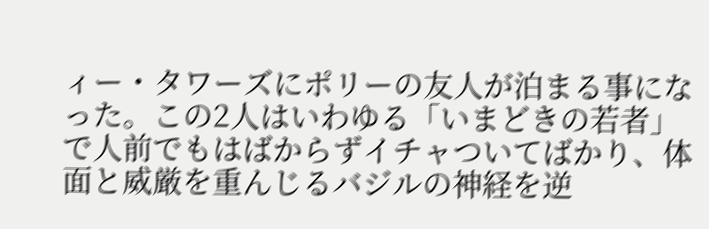ィー・タワーズにポリーの友人が泊まる事になった。この2人はいわゆる「いまどきの若者」で人前でもはばからずイチャついてばかり、体面と威厳を重んじるバジルの神経を逆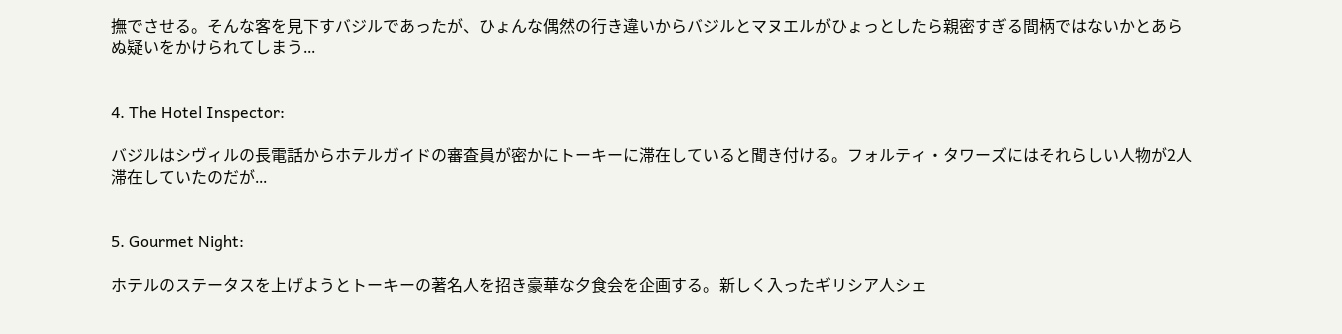撫でさせる。そんな客を見下すバジルであったが、ひょんな偶然の行き違いからバジルとマヌエルがひょっとしたら親密すぎる間柄ではないかとあらぬ疑いをかけられてしまう...


4. The Hotel Inspector:

バジルはシヴィルの長電話からホテルガイドの審査員が密かにトーキーに滞在していると聞き付ける。フォルティ・タワーズにはそれらしい人物が2人滞在していたのだが...


5. Gourmet Night:

ホテルのステータスを上げようとトーキーの著名人を招き豪華な夕食会を企画する。新しく入ったギリシア人シェ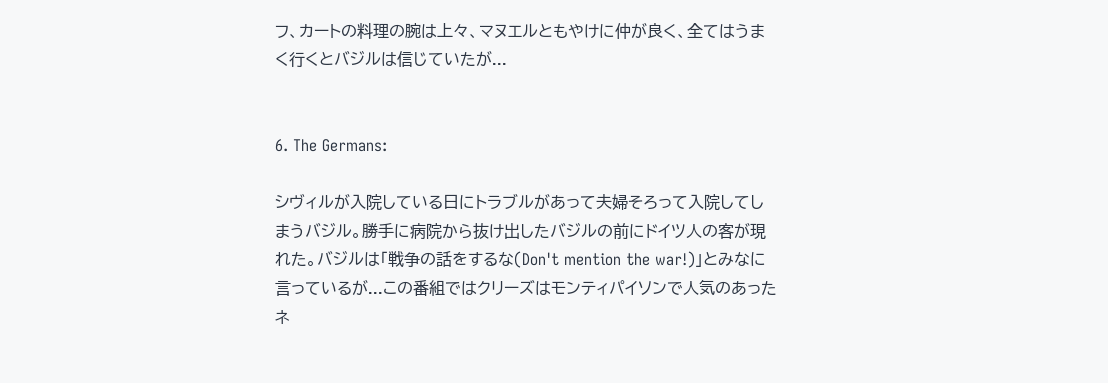フ、カートの料理の腕は上々、マヌエルともやけに仲が良く、全てはうまく行くとバジルは信じていたが...


6. The Germans:

シヴィルが入院している日にトラブルがあって夫婦そろって入院してしまうバジル。勝手に病院から抜け出したバジルの前にドイツ人の客が現れた。バジルは「戦争の話をするな(Don't mention the war!)」とみなに言っているが...この番組ではクリーズはモンティパイソンで人気のあったネ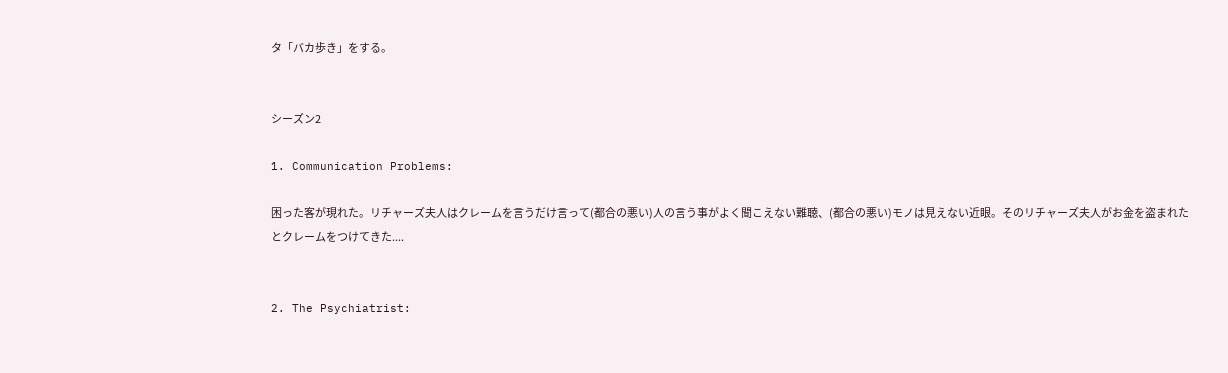タ「バカ歩き」をする。


シーズン2

1. Communication Problems:

困った客が現れた。リチャーズ夫人はクレームを言うだけ言って(都合の悪い)人の言う事がよく聞こえない難聴、(都合の悪い)モノは見えない近眼。そのリチャーズ夫人がお金を盗まれたとクレームをつけてきた....


2. The Psychiatrist: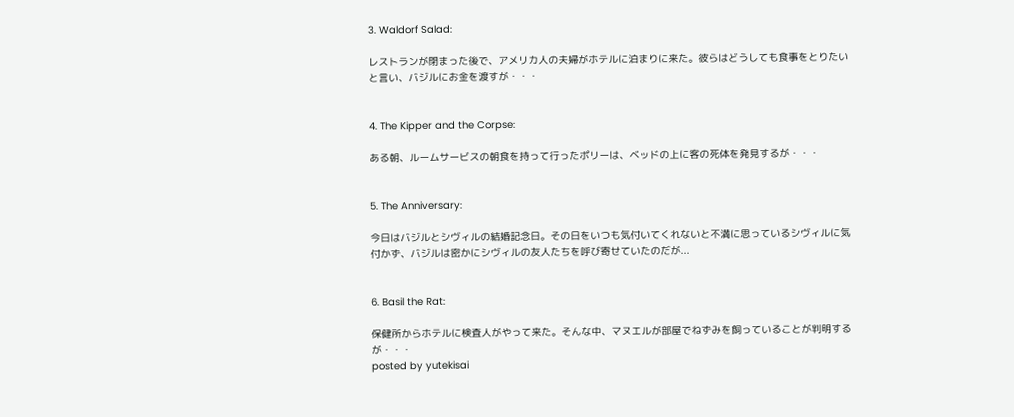3. Waldorf Salad:

レストランが閉まった後で、アメリカ人の夫婦がホテルに泊まりに来た。彼らはどうしても食事をとりたいと言い、バジルにお金を渡すが・・・


4. The Kipper and the Corpse:

ある朝、ルームサービスの朝食を持って行ったポリーは、ベッドの上に客の死体を発見するが・・・


5. The Anniversary:

今日はバジルとシヴィルの結婚記念日。その日をいつも気付いてくれないと不満に思っているシヴィルに気付かず、バジルは密かにシヴィルの友人たちを呼び寄せていたのだが...


6. Basil the Rat:

保健所からホテルに検査人がやって来た。そんな中、マヌエルが部屋でねずみを飼っていることが判明するが・・・
posted by yutekisai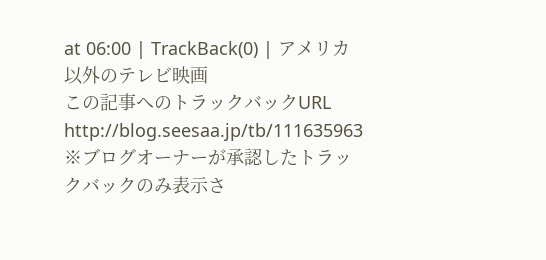at 06:00 | TrackBack(0) | アメリカ以外のテレビ映画
この記事へのトラックバックURL
http://blog.seesaa.jp/tb/111635963
※ブログオーナーが承認したトラックバックのみ表示さ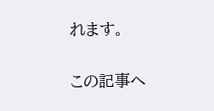れます。

この記事へ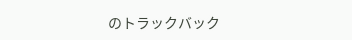のトラックバック